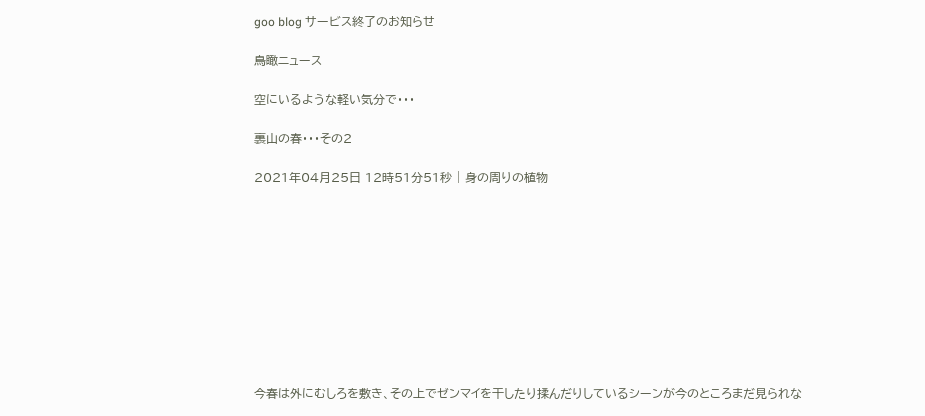goo blog サービス終了のお知らせ

鳥瞰ニュース

空にいるような軽い気分で・・・

裏山の春・・・その2

2021年04月25日 12時51分51秒 | 身の周りの植物










今春は外にむしろを敷き、その上でゼンマイを干したり揉んだりしているシーンが今のところまだ見られな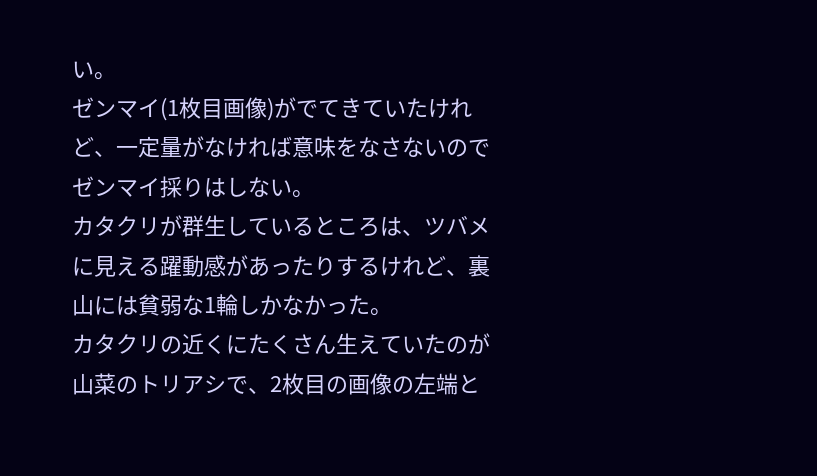い。
ゼンマイ(1枚目画像)がでてきていたけれど、一定量がなければ意味をなさないのでゼンマイ採りはしない。
カタクリが群生しているところは、ツバメに見える躍動感があったりするけれど、裏山には貧弱な1輪しかなかった。
カタクリの近くにたくさん生えていたのが山菜のトリアシで、2枚目の画像の左端と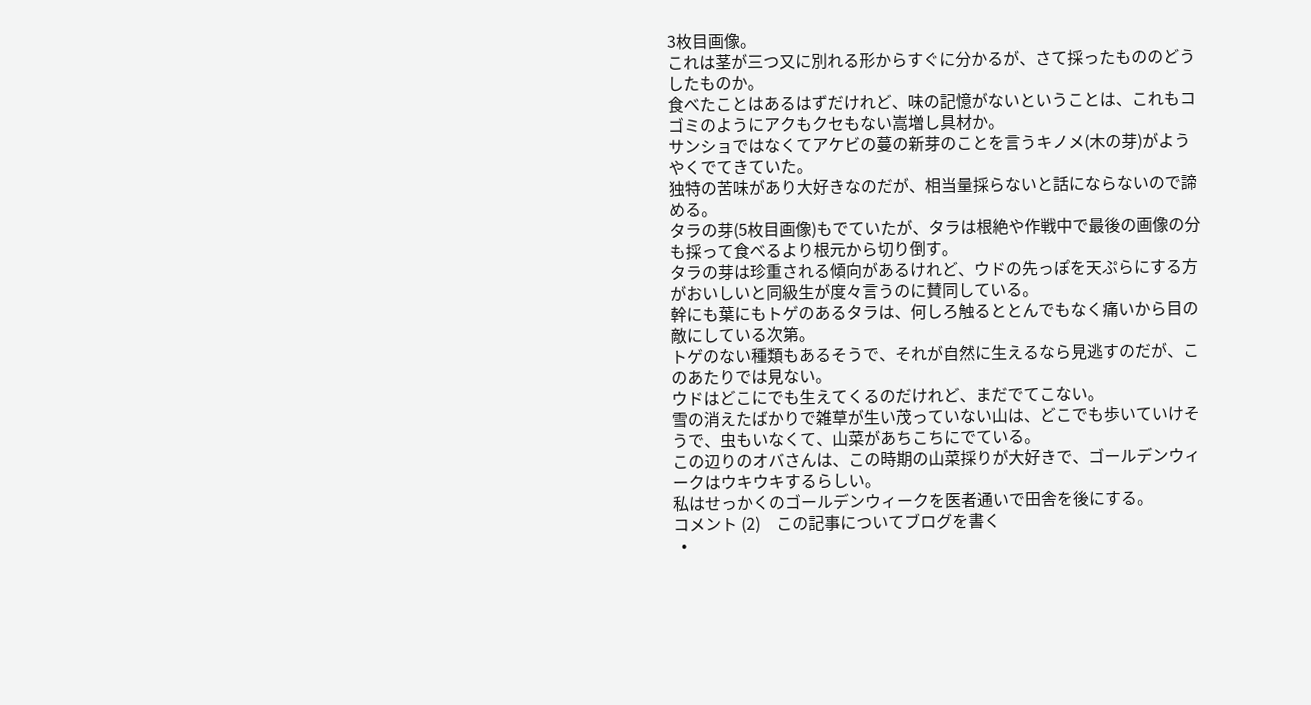3枚目画像。
これは茎が三つ又に別れる形からすぐに分かるが、さて採ったもののどうしたものか。
食べたことはあるはずだけれど、味の記憶がないということは、これもコゴミのようにアクもクセもない嵩増し具材か。
サンショではなくてアケビの蔓の新芽のことを言うキノメ(木の芽)がようやくでてきていた。
独特の苦味があり大好きなのだが、相当量採らないと話にならないので諦める。
タラの芽(5枚目画像)もでていたが、タラは根絶や作戦中で最後の画像の分も採って食べるより根元から切り倒す。
タラの芽は珍重される傾向があるけれど、ウドの先っぽを天ぷらにする方がおいしいと同級生が度々言うのに賛同している。
幹にも葉にもトゲのあるタラは、何しろ触るととんでもなく痛いから目の敵にしている次第。
トゲのない種類もあるそうで、それが自然に生えるなら見逃すのだが、このあたりでは見ない。
ウドはどこにでも生えてくるのだけれど、まだでてこない。
雪の消えたばかりで雑草が生い茂っていない山は、どこでも歩いていけそうで、虫もいなくて、山菜があちこちにでている。
この辺りのオバさんは、この時期の山菜採りが大好きで、ゴールデンウィークはウキウキするらしい。
私はせっかくのゴールデンウィークを医者通いで田舎を後にする。
コメント (2)    この記事についてブログを書く
  •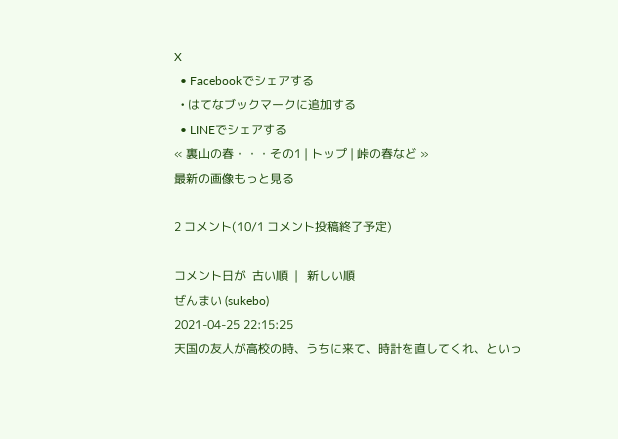X
  • Facebookでシェアする
  • はてなブックマークに追加する
  • LINEでシェアする
« 裏山の春・・・その1 | トップ | 峠の春など »
最新の画像もっと見る

2 コメント(10/1 コメント投稿終了予定)

コメント日が  古い順  |   新しい順
ぜんまい (sukebo)
2021-04-25 22:15:25
天国の友人が高校の時、うちに来て、時計を直してくれ、といっ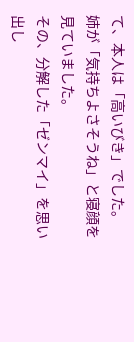て、本人は「高いびき」でした。
姉が「気持ちよさそうね」と寝顔を見ていました。
その、分解した「ゼンマイ」を思い出し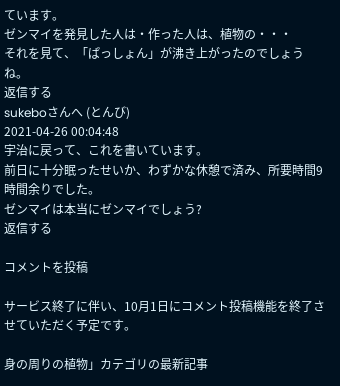ています。
ゼンマイを発見した人は・作った人は、植物の・・・
それを見て、「ぱっしょん」が沸き上がったのでしょうね。
返信する
sukeboさんへ (とんび)
2021-04-26 00:04:48
宇治に戻って、これを書いています。
前日に十分眠ったせいか、わずかな休憩で済み、所要時間9時間余りでした。
ゼンマイは本当にゼンマイでしょう?
返信する

コメントを投稿

サービス終了に伴い、10月1日にコメント投稿機能を終了させていただく予定です。

身の周りの植物」カテゴリの最新記事